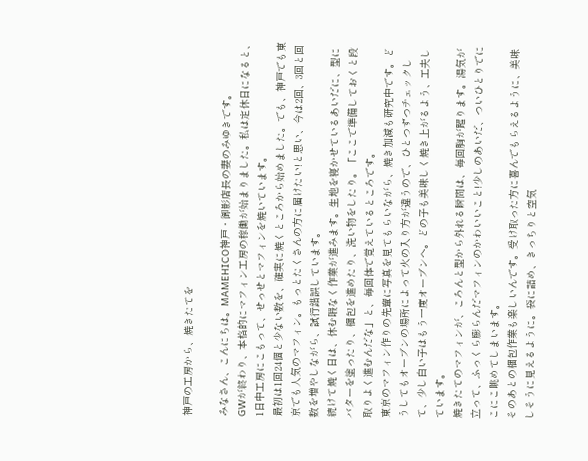神戸の工房から、焼きたてを

みなさん、こんにちは。MAMEHICO神戸・御影店長の妻のみゆきです。
GWが終わり、本格的にマフィン工房の稼働が始まりました。私は定休日になると、1日中工房にこもって、せっせとマフィンを焼いています。
最初は1回24個と少ない数を、確実に焼くところから始めました。でも、神戸でも東京でも人気のマフィン。もっとたくさんの方に届けたい!と思い、今は2回、3回と回数を増やしながら、試行錯誤しています。
続けて焼く日は、休む暇なく作業が進みます。生地を寝かせているあいだに、型にバターを塗ったり、梱包を進めたり、洗い物をしたり。「ここで準備しておくと段取りよく進むんだな」と、毎回体で覚えているところです。
東京のマフィン作りの先輩に写真を見てもらいながら、焼き加減も研究中です。どうしてもオーブンの場所によって火の入り方が違うので、ひとつずつチェックして、少し白い子はもう一度オーブンへ。どの子も美味しく焼き上がるよう、工夫しています。
焼きたてのマフィンが、ころんと型から外れる瞬間は、毎回胸が躍ります。湯気が立って、ふっくら膨らんだマフィンのかわいいこと!少しのあいだ、ついひとりでにこにこ眺めてしまいます。
そのあとの梱包作業も楽しいんです。受け取った方に喜んでもらえるように、美味しそうに見えるように。袋に詰め、きっちりと空気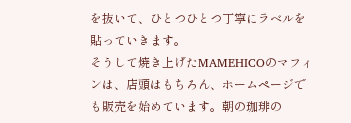を抜いて、ひとつひとつ丁寧にラベルを貼っていきます。
そうして焼き上げたMAMEHICOのマフィンは、店頭はもちろん、ホームページでも販売を始めています。朝の珈琲の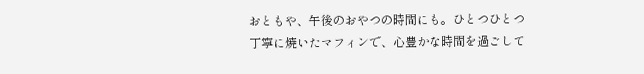おともや、午後のおやつの時間にも。ひとつひとつ丁寧に焼いたマフィンで、心豊かな時間を過ごして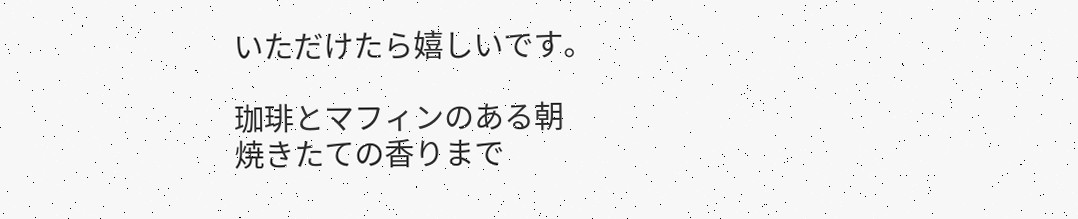いただけたら嬉しいです。

珈琲とマフィンのある朝
焼きたての香りまで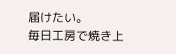届けたい。
毎日工房で焼き上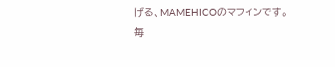げる、MAMEHICOのマフィンです。
毎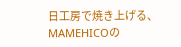日工房で焼き上げる、MAMEHICOの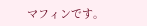マフィンです。